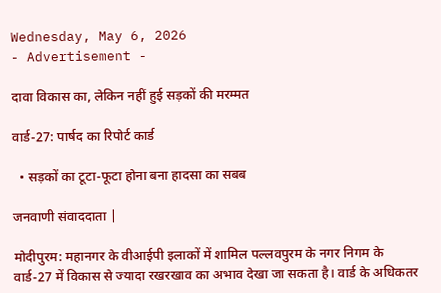Wednesday, May 6, 2026
- Advertisement -

दावा विकास का, लेकिन नहीं हुई सड़कों की मरम्मत

वार्ड-27: पार्षद का रिपोर्ट कार्ड

  • सड़कों का टूटा-फूटा होना बना हादसा का सबब

जनवाणी संवाददाता |

मोदीपुरम: महानगर के वीआईपी इलाकों में शामिल पल्लवपुरम के नगर निगम के वार्ड-27 में विकास से ज्यादा रखरखाव का अभाव देखा जा सकता है। वार्ड के अधिकतर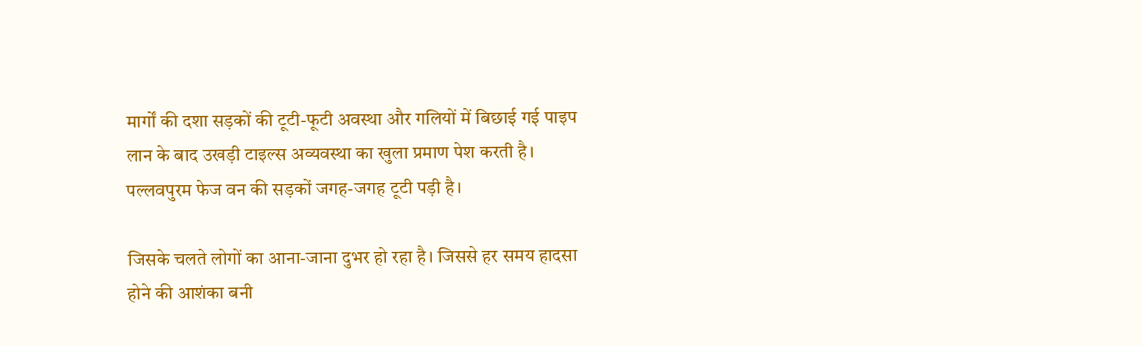मार्गों की दशा सड़कों की टूटी-फूटी अवस्था और गलियों में बिछाई गई पाइप लान के बाद उखड़ी टाइल्स अव्यवस्था का खुला प्रमाण पेश करती है। पल्लवपुरम फेज वन की सड़कों जगह-जगह टूटी पड़ी है।

जिसके चलते लोगों का आना-जाना दुभर हो रहा है। जिससे हर समय हादसा होने की आशंका बनी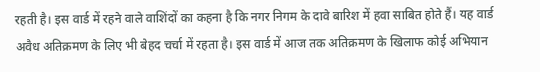रहती है। इस वार्ड में रहने वाले वाशिंदों का कहना है कि नगर निगम के दावे बारिश में हवा साबित होते हैं। यह वार्ड अवैध अतिक्रमण के लिए भी बेहद चर्चा में रहता है। इस वार्ड में आज तक अतिक्रमण के खिलाफ कोई अभियान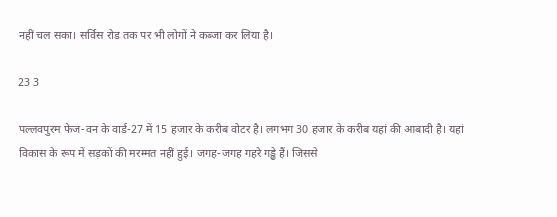नहीं चल सका। सर्विस रोड तक पर भी लोगों ने कब्जा कर लिया है।

23 3

पल्लवपुरम फेज-वन के वार्ड-27 में 15 हजार के करीब वोटर है। लगभग 30 हजार के करीब यहां की आबादी है। यहां विकास के रूप में सड़कों की मरम्मत नहीं हुई। जगह-जगह गहरे गड्ढे हैं। जिससे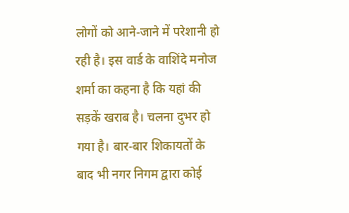लोगों को आने-जाने में परेशानी हो रही है। इस वार्ड के वाशिंदे मनोज शर्मा का कहना है कि यहां की सड़कें खराब है। चलना दुभर हो गया है। बार-बार शिकायतों के बाद भी नगर निगम द्वारा कोई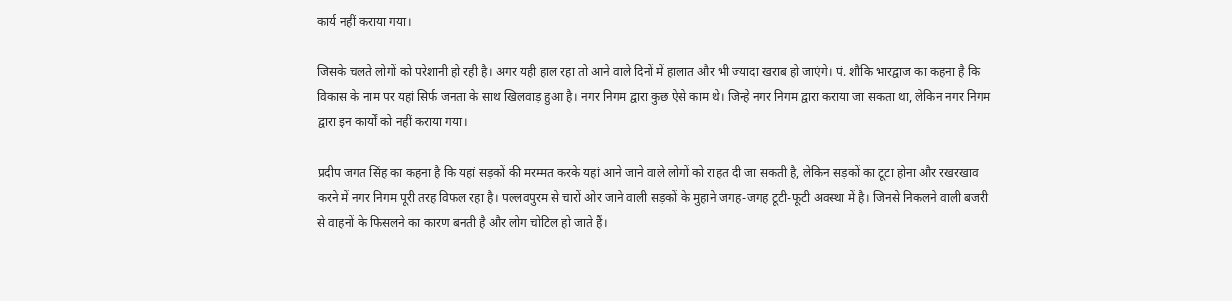कार्य नहीं कराया गया।

जिसके चलते लोगों को परेशानी हो रही है। अगर यही हाल रहा तो आने वाले दिनों में हालात और भी ज्यादा खराब हो जाएंगे। पं. शौकि भारद्वाज का कहना है कि विकास के नाम पर यहां सिर्फ जनता के साथ खिलवाड़ हुआ है। नगर निगम द्वारा कुछ ऐसे काम थे। जिन्हे नगर निगम द्वारा कराया जा सकता था, लेकिन नगर निगम द्वारा इन कार्यों को नहीं कराया गया।

प्रदीप जगत सिंह का कहना है कि यहां सड़कों की मरम्मत करके यहां आने जाने वाले लोगों को राहत दी जा सकती है, लेकिन सड़कों का टूटा होना और रखरखाव करने में नगर निगम पूरी तरह विफल रहा है। पल्लवपुरम से चारों ओर जाने वाली सड़कों के मुहाने जगह-जगह टूटी-फूटी अवस्था में है। जिनसे निकलने वाली बजरी से वाहनों के फिसलने का कारण बनती है और लोग चोटिल हो जाते हैं।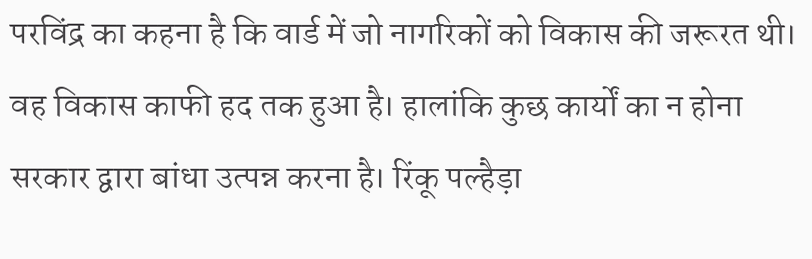परविंद्र का कहना है कि वार्ड में जो नागरिकों को विकास की जरूरत थी। वह विकास काफी हद तक हुआ है। हालांकि कुछ कार्यों का न होना सरकार द्वारा बांधा उत्पन्न करना है। रिंकू पल्हैड़ा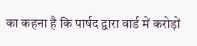का कहना है कि पार्षद द्वारा वार्ड में करोड़ों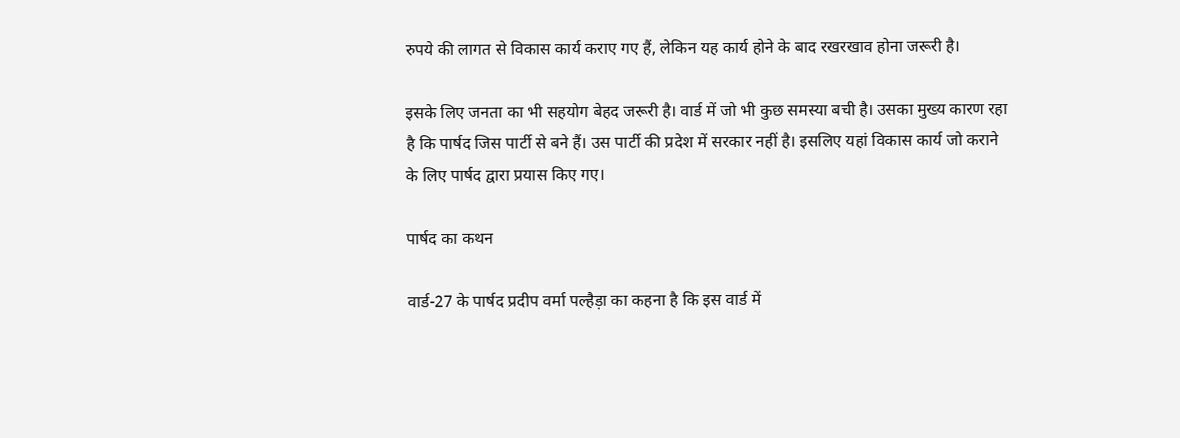रुपये की लागत से विकास कार्य कराए गए हैं, लेकिन यह कार्य होने के बाद रखरखाव होना जरूरी है।

इसके लिए जनता का भी सहयोग बेहद जरूरी है। वार्ड में जो भी कुछ समस्या बची है। उसका मुख्य कारण रहा है कि पार्षद जिस पार्टी से बने हैं। उस पार्टी की प्रदेश में सरकार नहीं है। इसलिए यहां विकास कार्य जो कराने के लिए पार्षद द्वारा प्रयास किए गए।

पार्षद का कथन

वार्ड-27 के पार्षद प्रदीप वर्मा पल्हैड़ा का कहना है कि इस वार्ड में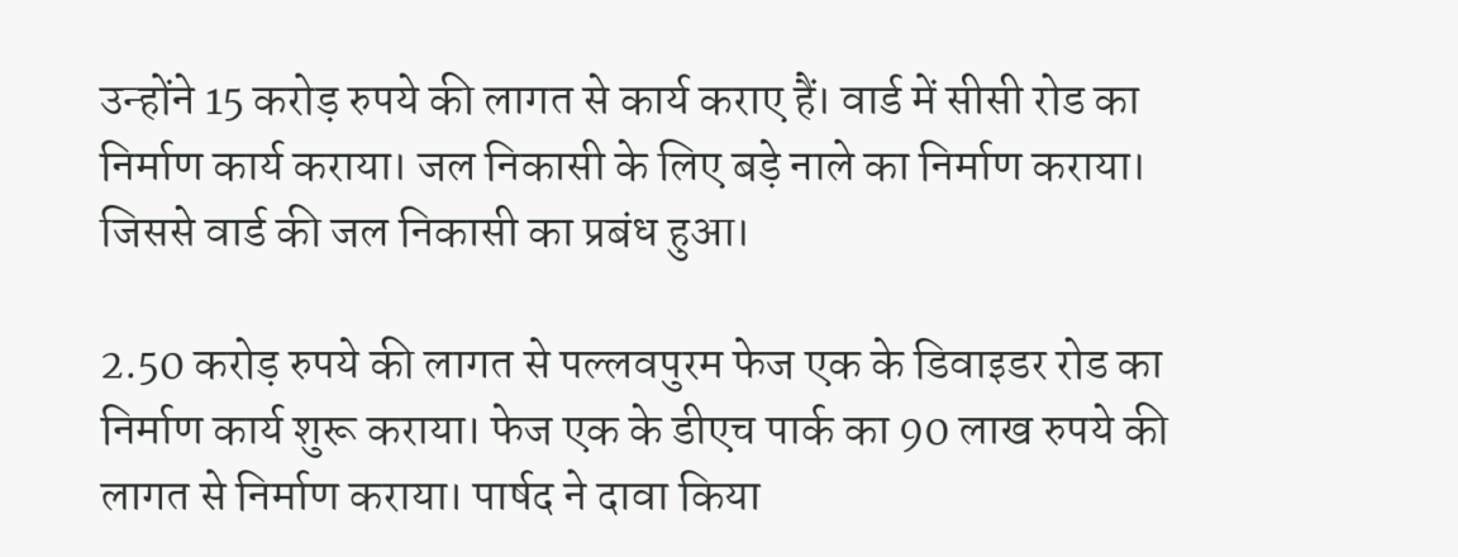उन्होंने 15 करोड़ रुपये की लागत से कार्य कराए हैं। वार्ड में सीसी रोड का निर्माण कार्य कराया। जल निकासी के लिए बड़े नाले का निर्माण कराया। जिससे वार्ड की जल निकासी का प्रबंध हुआ।

2.50 करोड़ रुपये की लागत से पल्लवपुरम फेज एक के डिवाइडर रोड का निर्माण कार्य शुरू कराया। फेज एक के डीएच पार्क का 90 लाख रुपये की लागत से निर्माण कराया। पार्षद ने दावा किया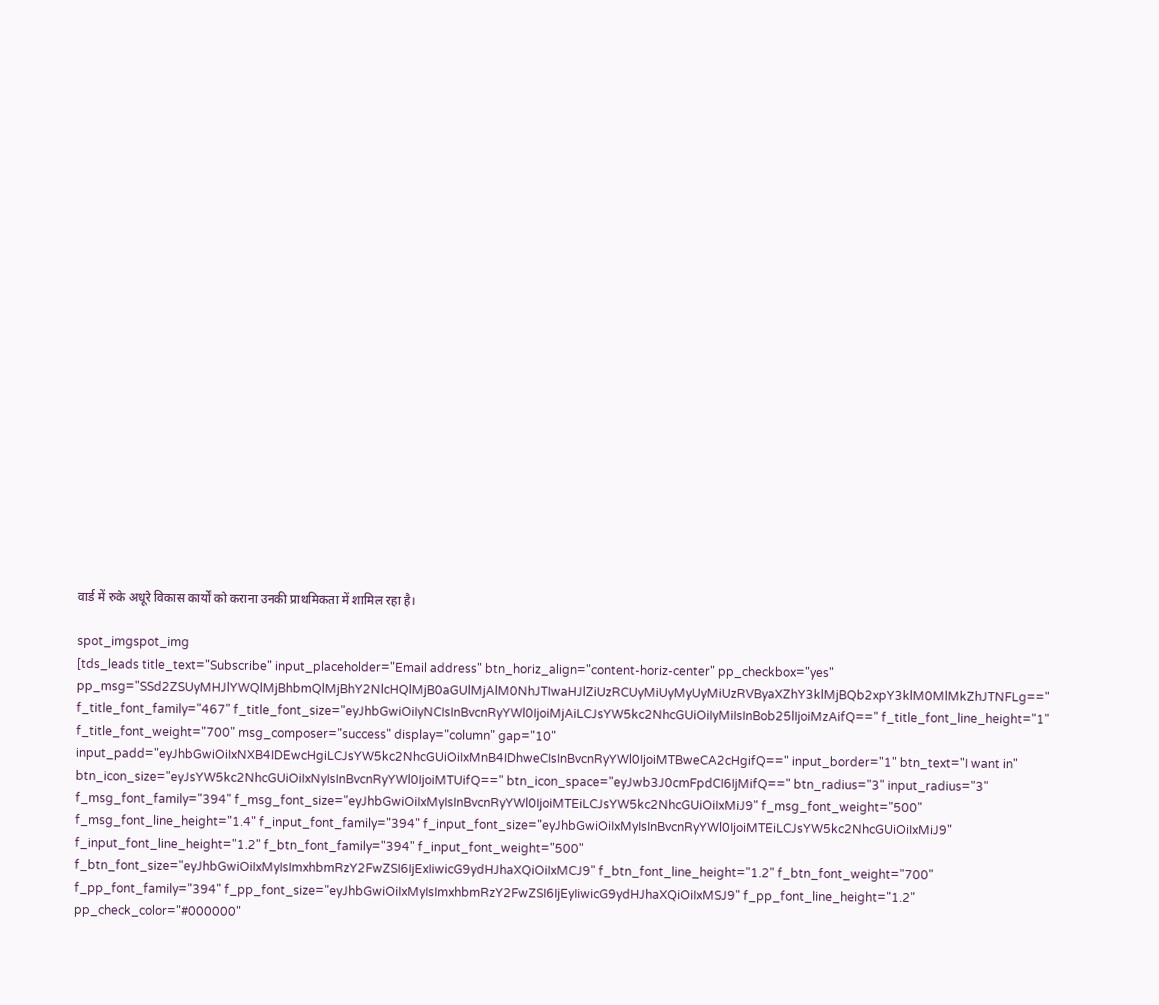वार्ड में रुके अधूरे विकास कार्यों को कराना उनकी प्राथमिकता में शामिल रहा है।

spot_imgspot_img
[tds_leads title_text="Subscribe" input_placeholder="Email address" btn_horiz_align="content-horiz-center" pp_checkbox="yes" pp_msg="SSd2ZSUyMHJlYWQlMjBhbmQlMjBhY2NlcHQlMjB0aGUlMjAlM0NhJTIwaHJlZiUzRCUyMiUyMyUyMiUzRVByaXZhY3klMjBQb2xpY3klM0MlMkZhJTNFLg==" f_title_font_family="467" f_title_font_size="eyJhbGwiOiIyNCIsInBvcnRyYWl0IjoiMjAiLCJsYW5kc2NhcGUiOiIyMiIsInBob25lIjoiMzAifQ==" f_title_font_line_height="1" f_title_font_weight="700" msg_composer="success" display="column" gap="10" input_padd="eyJhbGwiOiIxNXB4IDEwcHgiLCJsYW5kc2NhcGUiOiIxMnB4IDhweCIsInBvcnRyYWl0IjoiMTBweCA2cHgifQ==" input_border="1" btn_text="I want in" btn_icon_size="eyJsYW5kc2NhcGUiOiIxNyIsInBvcnRyYWl0IjoiMTUifQ==" btn_icon_space="eyJwb3J0cmFpdCI6IjMifQ==" btn_radius="3" input_radius="3" f_msg_font_family="394" f_msg_font_size="eyJhbGwiOiIxMyIsInBvcnRyYWl0IjoiMTEiLCJsYW5kc2NhcGUiOiIxMiJ9" f_msg_font_weight="500" f_msg_font_line_height="1.4" f_input_font_family="394" f_input_font_size="eyJhbGwiOiIxMyIsInBvcnRyYWl0IjoiMTEiLCJsYW5kc2NhcGUiOiIxMiJ9" f_input_font_line_height="1.2" f_btn_font_family="394" f_input_font_weight="500" f_btn_font_size="eyJhbGwiOiIxMyIsImxhbmRzY2FwZSI6IjExIiwicG9ydHJhaXQiOiIxMCJ9" f_btn_font_line_height="1.2" f_btn_font_weight="700" f_pp_font_family="394" f_pp_font_size="eyJhbGwiOiIxMyIsImxhbmRzY2FwZSI6IjEyIiwicG9ydHJhaXQiOiIxMSJ9" f_pp_font_line_height="1.2" pp_check_color="#000000"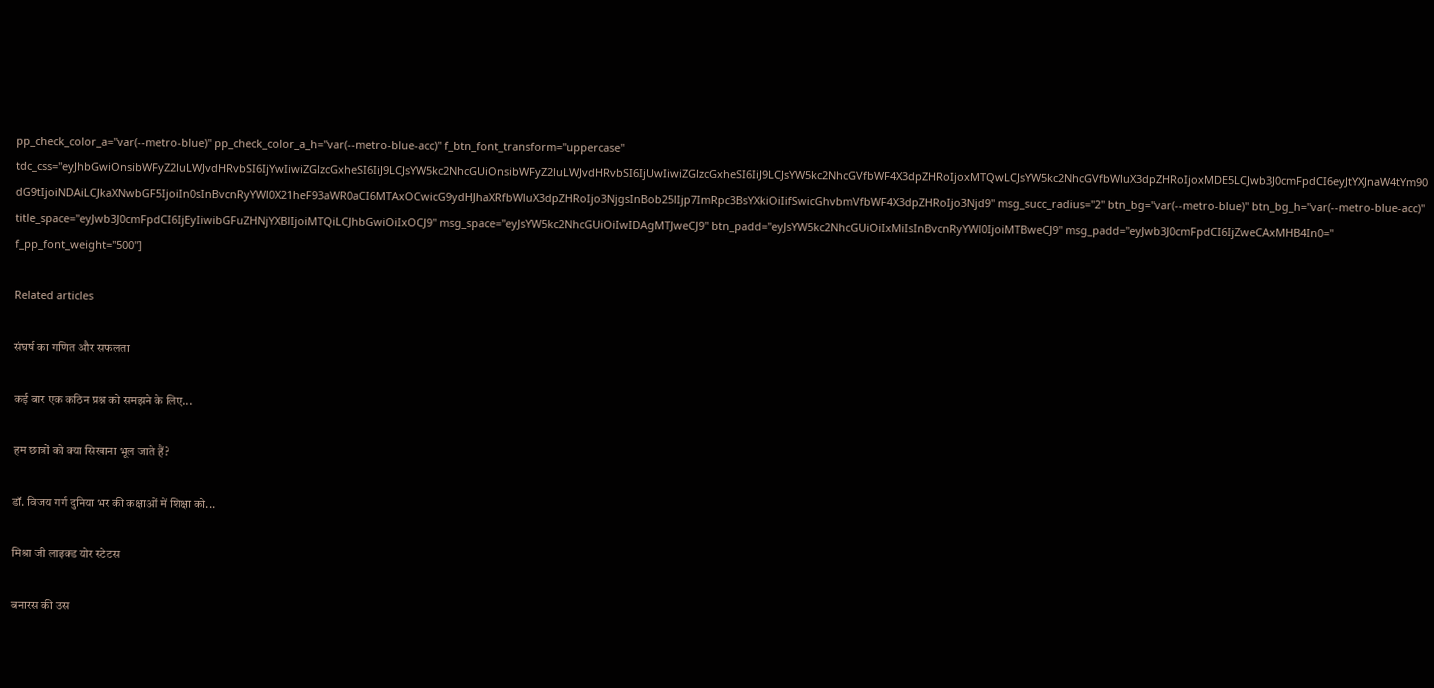pp_check_color_a="var(--metro-blue)" pp_check_color_a_h="var(--metro-blue-acc)" f_btn_font_transform="uppercase" tdc_css="eyJhbGwiOnsibWFyZ2luLWJvdHRvbSI6IjYwIiwiZGlzcGxheSI6IiJ9LCJsYW5kc2NhcGUiOnsibWFyZ2luLWJvdHRvbSI6IjUwIiwiZGlzcGxheSI6IiJ9LCJsYW5kc2NhcGVfbWF4X3dpZHRoIjoxMTQwLCJsYW5kc2NhcGVfbWluX3dpZHRoIjoxMDE5LCJwb3J0cmFpdCI6eyJtYXJnaW4tYm90dG9tIjoiNDAiLCJkaXNwbGF5IjoiIn0sInBvcnRyYWl0X21heF93aWR0aCI6MTAxOCwicG9ydHJhaXRfbWluX3dpZHRoIjo3NjgsInBob25lIjp7ImRpc3BsYXkiOiIifSwicGhvbmVfbWF4X3dpZHRoIjo3Njd9" msg_succ_radius="2" btn_bg="var(--metro-blue)" btn_bg_h="var(--metro-blue-acc)" title_space="eyJwb3J0cmFpdCI6IjEyIiwibGFuZHNjYXBlIjoiMTQiLCJhbGwiOiIxOCJ9" msg_space="eyJsYW5kc2NhcGUiOiIwIDAgMTJweCJ9" btn_padd="eyJsYW5kc2NhcGUiOiIxMiIsInBvcnRyYWl0IjoiMTBweCJ9" msg_padd="eyJwb3J0cmFpdCI6IjZweCAxMHB4In0=" f_pp_font_weight="500"]

Related articles

संघर्ष का गणित और सफलता

कई बार एक कठिन प्रश्न को समझने के लिए...

हम छात्रों को क्या सिखाना भूल जाते हैं?

डॉ. विजय गर्ग दुनिया भर की कक्षाओं में शिक्षा को...

मिश्रा जी लाइक्ड योर स्टेटस

बनारस की उस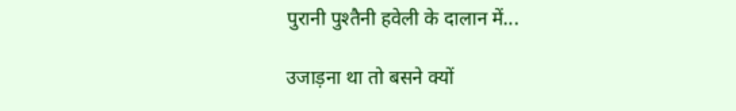पुरानी पुश्तैनी हवेली के दालान में...

उजाड़ना था तो बसने क्यों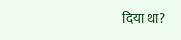दिया था?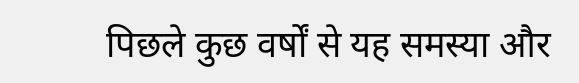पिछले कुछ वर्षों से यह समस्या और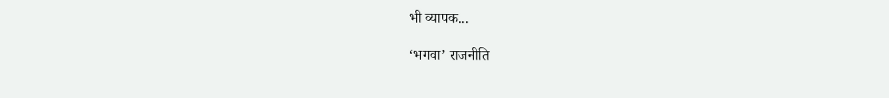भी व्यापक...

‘भगवा’ राजनीति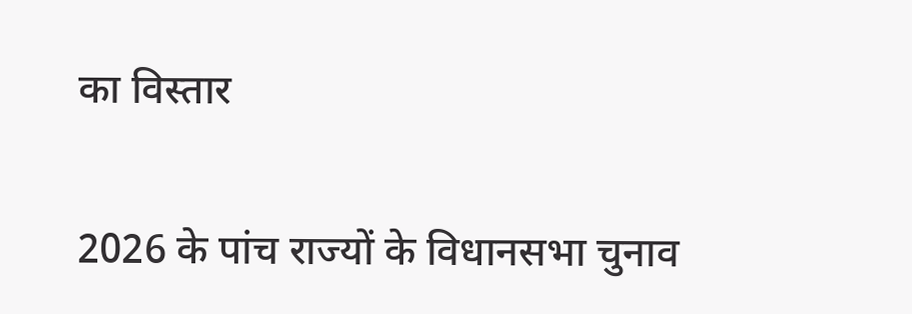का विस्तार

2026 के पांच राज्यों के विधानसभा चुनाव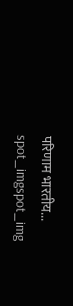परिणाम भारतीय...
spot_imgspot_img